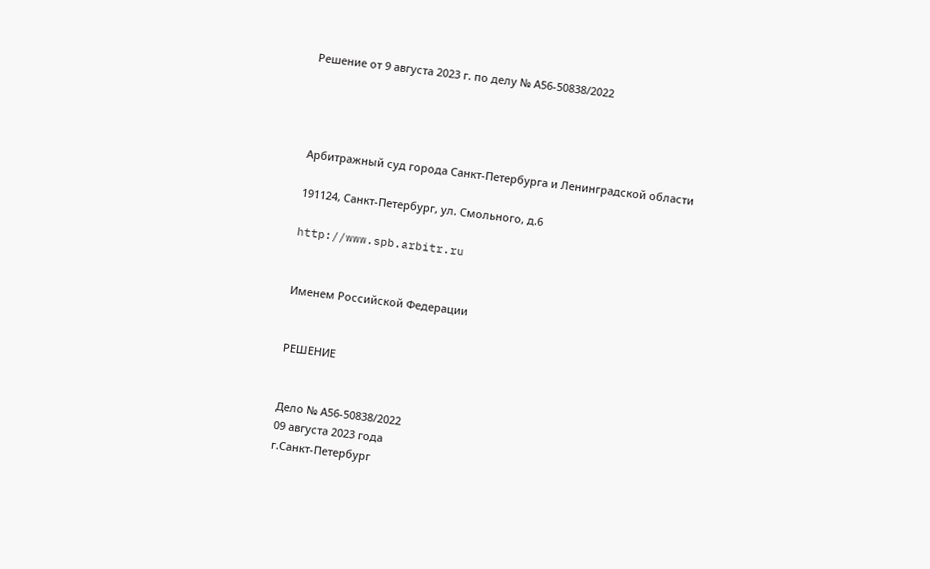Решение от 9 августа 2023 г. по делу № А56-50838/2022




Арбитражный суд города Санкт-Петербурга и Ленинградской области

191124, Санкт-Петербург, ул. Смольного, д.6

http://www.spb.arbitr.ru


Именем Российской Федерации


РЕШЕНИЕ


Дело № А56-50838/2022
09 августа 2023 года
г.Санкт-Петербург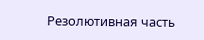Резолютивная часть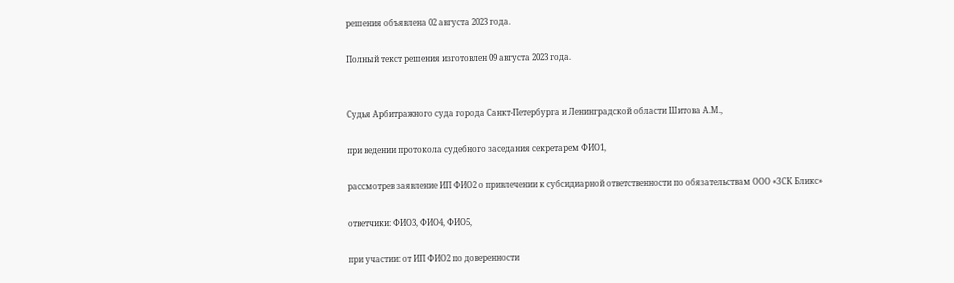решения объявлена 02 августа 2023 года.

Полный текст решения изготовлен 09 августа 2023 года.


Судья Арбитражного суда города Санкт-Петербурга и Ленинградской области Шитова А.М.,

при ведении протокола судебного заседания секретарем ФИО1,

рассмотрев заявление ИП ФИО2 о привлечении к субсидиарной ответственности по обязательствам ООО «ЗСК Бликс»

ответчики: ФИО3, ФИО4, ФИО5,

при участии: от ИП ФИО2 по доверенности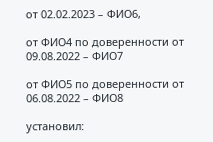от 02.02.2023 – ФИО6,

от ФИО4 по доверенности от 09.08.2022 – ФИО7

от ФИО5 по доверенности от 06.08.2022 – ФИО8

установил: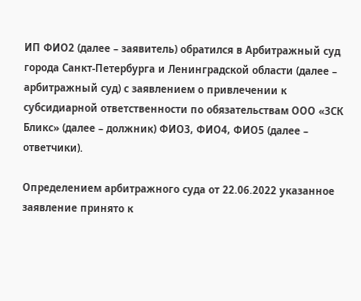ИП ФИО2 (далее – заявитель) обратился в Арбитражный суд города Санкт-Петербурга и Ленинградской области (далее – арбитражный суд) с заявлением о привлечении к субсидиарной ответственности по обязательствам ООО «ЗСК Бликс» (далее – должник) ФИО3, ФИО4, ФИО5 (далее – ответчики).

Определением арбитражного суда от 22.06.2022 указанное заявление принято к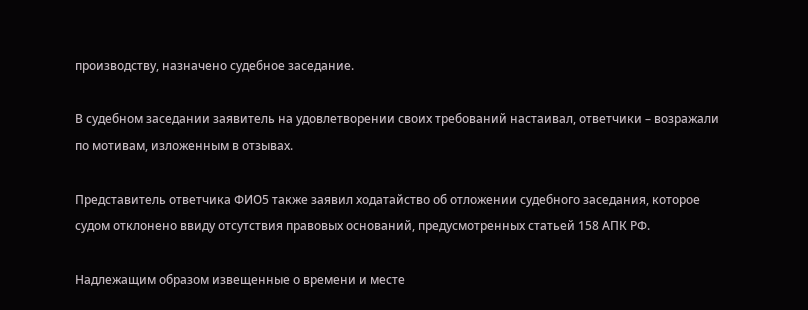производству, назначено судебное заседание.

В судебном заседании заявитель на удовлетворении своих требований настаивал, ответчики – возражали по мотивам, изложенным в отзывах.

Представитель ответчика ФИО5 также заявил ходатайство об отложении судебного заседания, которое судом отклонено ввиду отсутствия правовых оснований, предусмотренных статьей 158 АПК РФ.

Надлежащим образом извещенные о времени и месте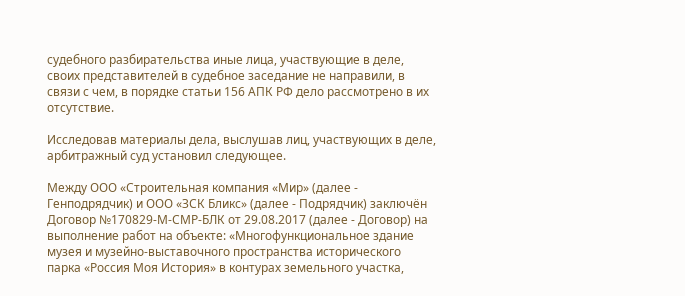судебного разбирательства иные лица, участвующие в деле, своих представителей в судебное заседание не направили, в связи с чем, в порядке статьи 156 АПК РФ дело рассмотрено в их отсутствие.

Исследовав материалы дела, выслушав лиц, участвующих в деле, арбитражный суд установил следующее.

Между ООО «Строительная компания «Мир» (далее - Генподрядчик) и ООО «ЗСК Бликс» (далее - Подрядчик) заключён Договор №170829-М-СМР-БЛК от 29.08.2017 (далее - Договор) на выполнение работ на объекте: «Многофункциональное здание музея и музейно-выставочного пространства исторического парка «Россия Моя История» в контурах земельного участка,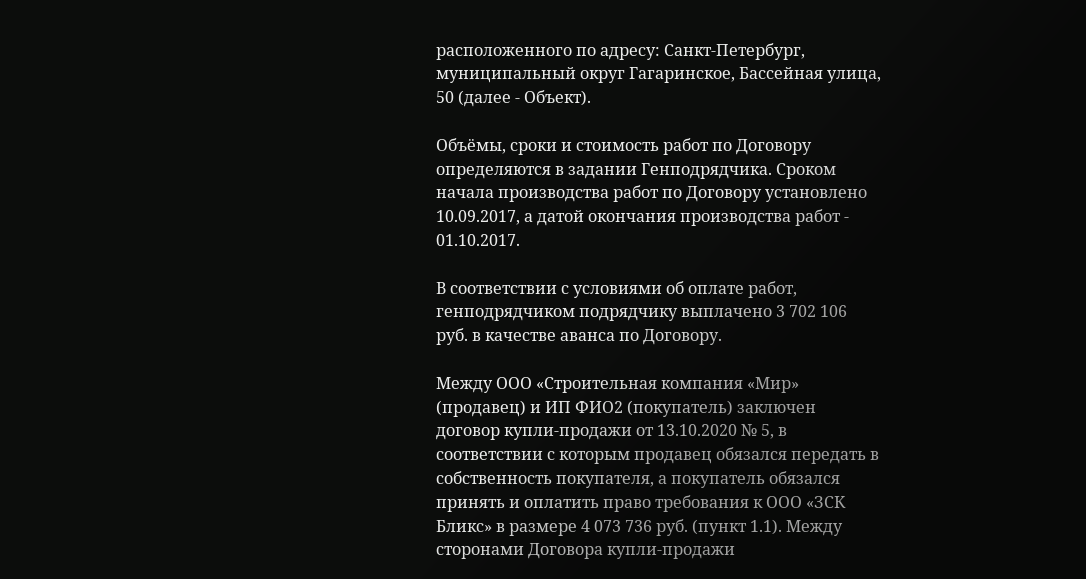расположенного по адресу: Санкт-Петербург, муниципальный округ Гагаринское, Бассейная улица, 50 (далее - Объект).

Объёмы, сроки и стоимость работ по Договору определяются в задании Генподрядчика. Сроком начала производства работ по Договору установлено 10.09.2017, а датой окончания производства работ - 01.10.2017.

В соответствии с условиями об оплате работ, генподрядчиком подрядчику выплачено 3 702 106 руб. в качестве аванса по Договору.

Между ООО «Строительная компания «Мир» (продавец) и ИП ФИО2 (покупатель) заключен договор купли-продажи от 13.10.2020 № 5, в соответствии с которым продавец обязался передать в собственность покупателя, а покупатель обязался принять и оплатить право требования к ООО «ЗСК Бликс» в размере 4 073 736 руб. (пункт 1.1). Между сторонами Договора купли-продажи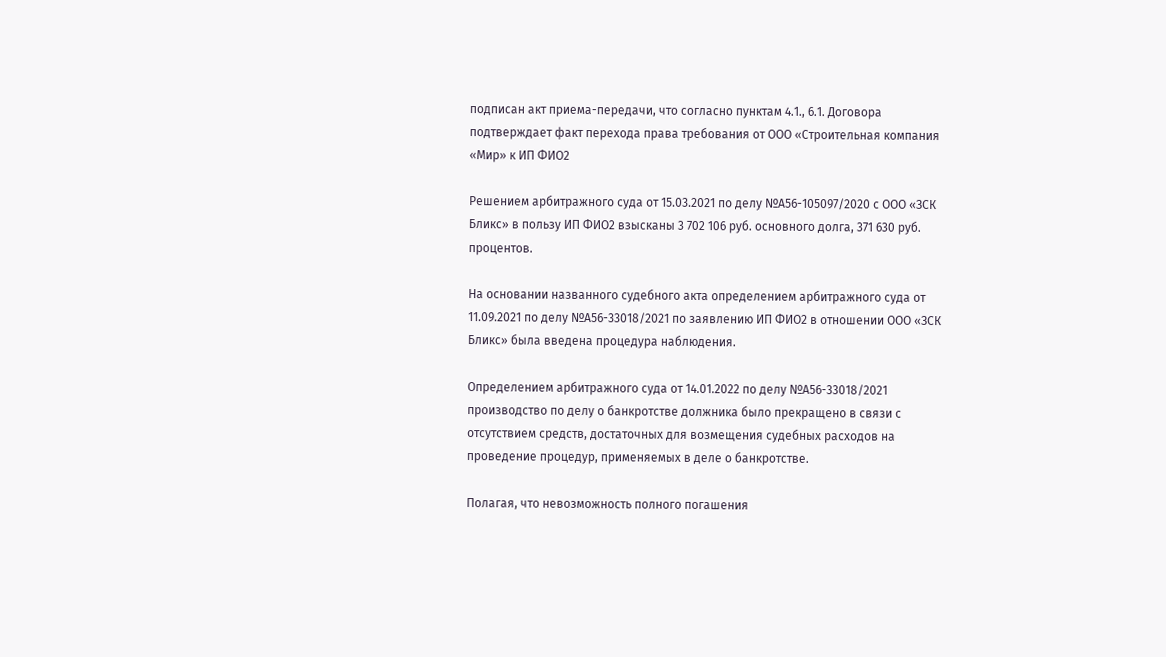подписан акт приема-передачи, что согласно пунктам 4.1., 6.1. Договора подтверждает факт перехода права требования от ООО «Строительная компания «Мир» к ИП ФИО2

Решением арбитражного суда от 15.03.2021 по делу №А56-105097/2020 с ООО «ЗСК Бликс» в пользу ИП ФИО2 взысканы 3 702 106 руб. основного долга, 371 630 руб. процентов.

На основании названного судебного акта определением арбитражного суда от 11.09.2021 по делу №А56-33018/2021 по заявлению ИП ФИО2 в отношении ООО «ЗСК Бликс» была введена процедура наблюдения.

Определением арбитражного суда от 14.01.2022 по делу №А56-33018/2021 производство по делу о банкротстве должника было прекращено в связи с отсутствием средств, достаточных для возмещения судебных расходов на проведение процедур, применяемых в деле о банкротстве.

Полагая, что невозможность полного погашения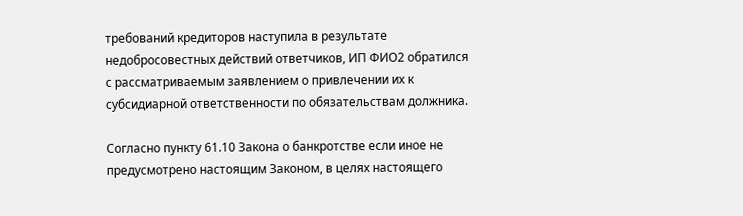требований кредиторов наступила в результате недобросовестных действий ответчиков, ИП ФИО2 обратился с рассматриваемым заявлением о привлечении их к субсидиарной ответственности по обязательствам должника.

Согласно пункту 61.10 Закона о банкротстве если иное не предусмотрено настоящим Законом, в целях настоящего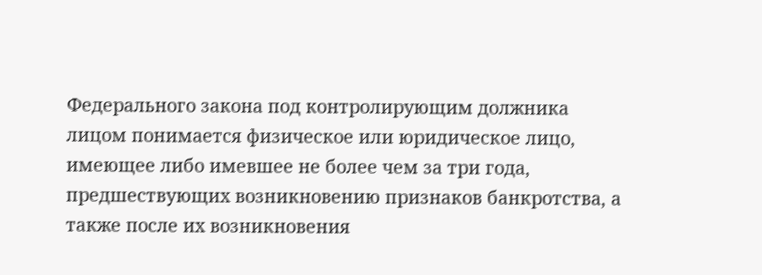Федерального закона под контролирующим должника лицом понимается физическое или юридическое лицо, имеющее либо имевшее не более чем за три года, предшествующих возникновению признаков банкротства, а также после их возникновения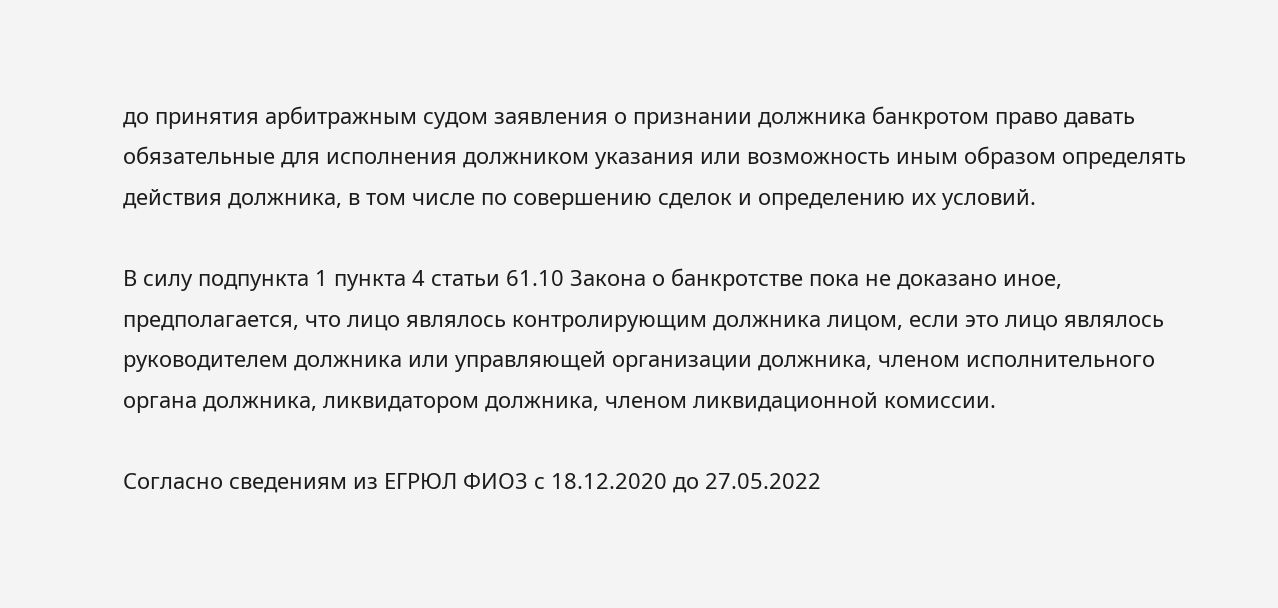до принятия арбитражным судом заявления о признании должника банкротом право давать обязательные для исполнения должником указания или возможность иным образом определять действия должника, в том числе по совершению сделок и определению их условий.

В силу подпункта 1 пункта 4 статьи 61.10 Закона о банкротстве пока не доказано иное, предполагается, что лицо являлось контролирующим должника лицом, если это лицо являлось руководителем должника или управляющей организации должника, членом исполнительного органа должника, ликвидатором должника, членом ликвидационной комиссии.

Согласно сведениям из ЕГРЮЛ ФИО3 с 18.12.2020 до 27.05.2022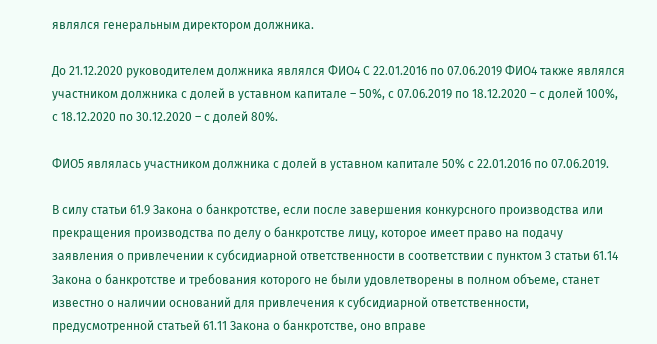являлся генеральным директором должника.

До 21.12.2020 руководителем должника являлся ФИО4 С 22.01.2016 по 07.06.2019 ФИО4 также являлся участником должника с долей в уставном капитале – 50%, с 07.06.2019 по 18.12.2020 – с долей 100%, с 18.12.2020 по 30.12.2020 – с долей 80%.

ФИО5 являлась участником должника с долей в уставном капитале 50% с 22.01.2016 по 07.06.2019.

В силу статьи 61.9 Закона о банкротстве, если после завершения конкурсного производства или прекращения производства по делу о банкротстве лицу, которое имеет право на подачу заявления о привлечении к субсидиарной ответственности в соответствии с пунктом 3 статьи 61.14 Закона о банкротстве и требования которого не были удовлетворены в полном объеме, станет известно о наличии оснований для привлечения к субсидиарной ответственности, предусмотренной статьей 61.11 Закона о банкротстве, оно вправе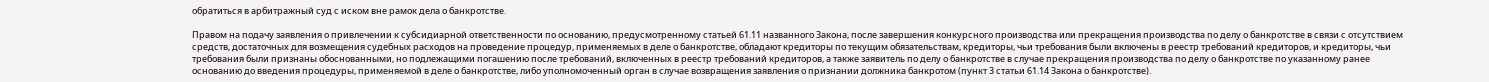обратиться в арбитражный суд с иском вне рамок дела о банкротстве.

Правом на подачу заявления о привлечении к субсидиарной ответственности по основанию, предусмотренному статьей 61.11 названного Закона, после завершения конкурсного производства или прекращения производства по делу о банкротстве в связи с отсутствием средств, достаточных для возмещения судебных расходов на проведение процедур, применяемых в деле о банкротстве, обладают кредиторы по текущим обязательствам, кредиторы, чьи требования были включены в реестр требований кредиторов, и кредиторы, чьи требования были признаны обоснованными, но подлежащими погашению после требований, включенных в реестр требований кредиторов, а также заявитель по делу о банкротстве в случае прекращения производства по делу о банкротстве по указанному ранее основанию до введения процедуры, применяемой в деле о банкротстве, либо уполномоченный орган в случае возвращения заявления о признании должника банкротом (пункт 3 статьи 61.14 Закона о банкротстве).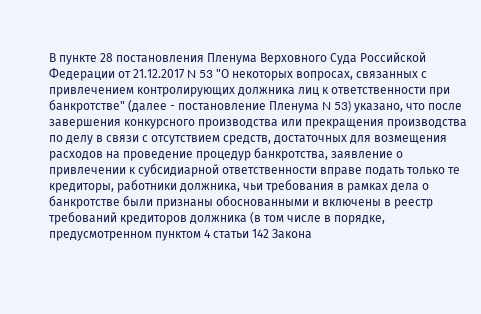В пункте 28 постановления Пленума Верховного Суда Российской Федерации от 21.12.2017 N 53 "О некоторых вопросах, связанных с привлечением контролирующих должника лиц к ответственности при банкротстве" (далее - постановление Пленума N 53) указано, что после завершения конкурсного производства или прекращения производства по делу в связи с отсутствием средств, достаточных для возмещения расходов на проведение процедур банкротства, заявление о привлечении к субсидиарной ответственности вправе подать только те кредиторы, работники должника, чьи требования в рамках дела о банкротстве были признаны обоснованными и включены в реестр требований кредиторов должника (в том числе в порядке, предусмотренном пунктом 4 статьи 142 Закона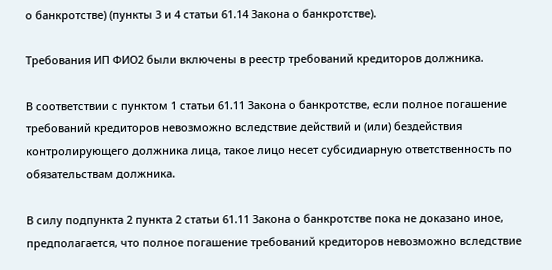о банкротстве) (пункты 3 и 4 статьи 61.14 Закона о банкротстве).

Требования ИП ФИО2 были включены в реестр требований кредиторов должника.

В соответствии с пунктом 1 статьи 61.11 Закона о банкротстве, если полное погашение требований кредиторов невозможно вследствие действий и (или) бездействия контролирующего должника лица, такое лицо несет субсидиарную ответственность по обязательствам должника.

В силу подпункта 2 пункта 2 статьи 61.11 Закона о банкротстве пока не доказано иное, предполагается, что полное погашение требований кредиторов невозможно вследствие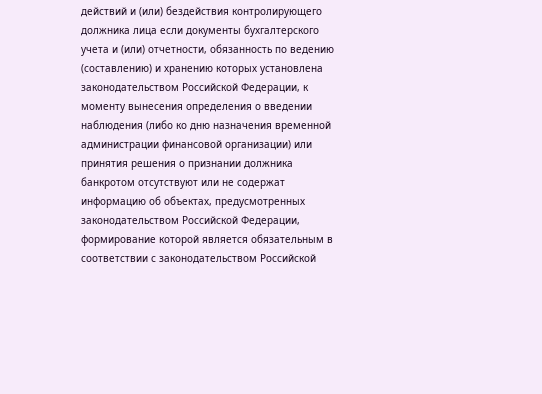действий и (или) бездействия контролирующего должника лица если документы бухгалтерского учета и (или) отчетности, обязанность по ведению (составлению) и хранению которых установлена законодательством Российской Федерации, к моменту вынесения определения о введении наблюдения (либо ко дню назначения временной администрации финансовой организации) или принятия решения о признании должника банкротом отсутствуют или не содержат информацию об объектах, предусмотренных законодательством Российской Федерации, формирование которой является обязательным в соответствии с законодательством Российской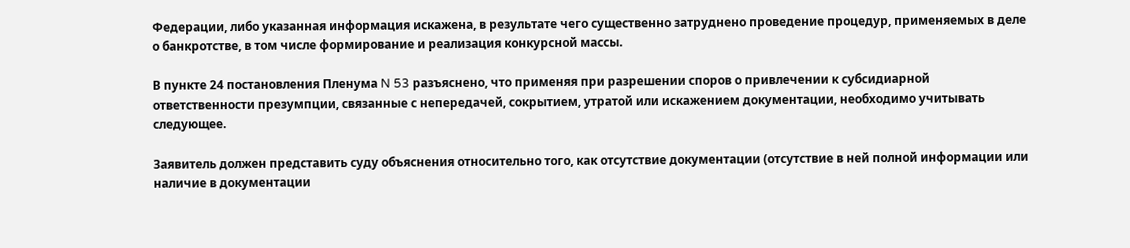Федерации, либо указанная информация искажена, в результате чего существенно затруднено проведение процедур, применяемых в деле о банкротстве, в том числе формирование и реализация конкурсной массы.

В пункте 24 постановления Пленума N 53 разъяснено, что применяя при разрешении споров о привлечении к субсидиарной ответственности презумпции, связанные с непередачей, сокрытием, утратой или искажением документации, необходимо учитывать следующее.

Заявитель должен представить суду объяснения относительно того, как отсутствие документации (отсутствие в ней полной информации или наличие в документации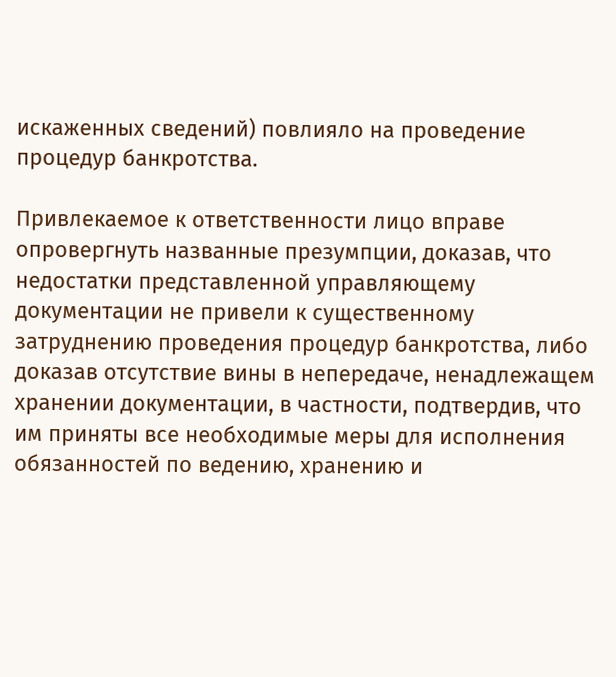искаженных сведений) повлияло на проведение процедур банкротства.

Привлекаемое к ответственности лицо вправе опровергнуть названные презумпции, доказав, что недостатки представленной управляющему документации не привели к существенному затруднению проведения процедур банкротства, либо доказав отсутствие вины в непередаче, ненадлежащем хранении документации, в частности, подтвердив, что им приняты все необходимые меры для исполнения обязанностей по ведению, хранению и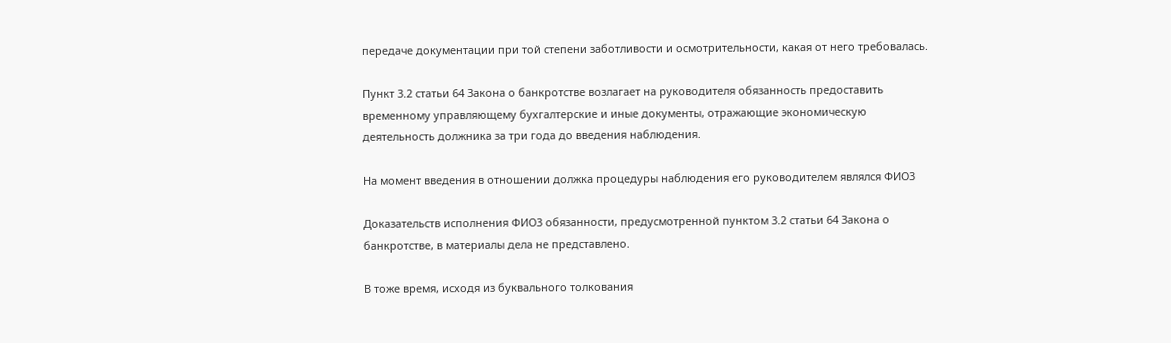передаче документации при той степени заботливости и осмотрительности, какая от него требовалась.

Пункт 3.2 статьи 64 Закона о банкротстве возлагает на руководителя обязанность предоставить временному управляющему бухгалтерские и иные документы, отражающие экономическую деятельность должника за три года до введения наблюдения.

На момент введения в отношении должка процедуры наблюдения его руководителем являлся ФИО3

Доказательств исполнения ФИО3 обязанности, предусмотренной пунктом 3.2 статьи 64 Закона о банкротстве, в материалы дела не представлено.

В тоже время, исходя из буквального толкования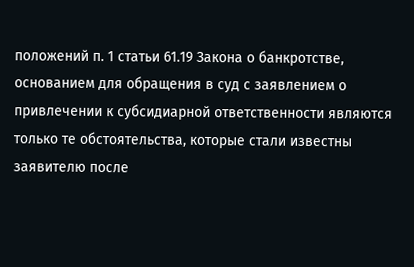положений п. 1 статьи 61.19 Закона о банкротстве, основанием для обращения в суд с заявлением о привлечении к субсидиарной ответственности являются только те обстоятельства, которые стали известны заявителю после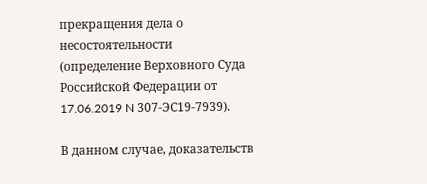прекращения дела о несостоятельности (определение Верховного Суда Российской Федерации от 17.06.2019 N 307-ЭС19-7939).

В данном случае, доказательств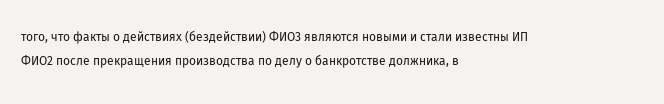того, что факты о действиях (бездействии) ФИО3 являются новыми и стали известны ИП ФИО2 после прекращения производства по делу о банкротстве должника, в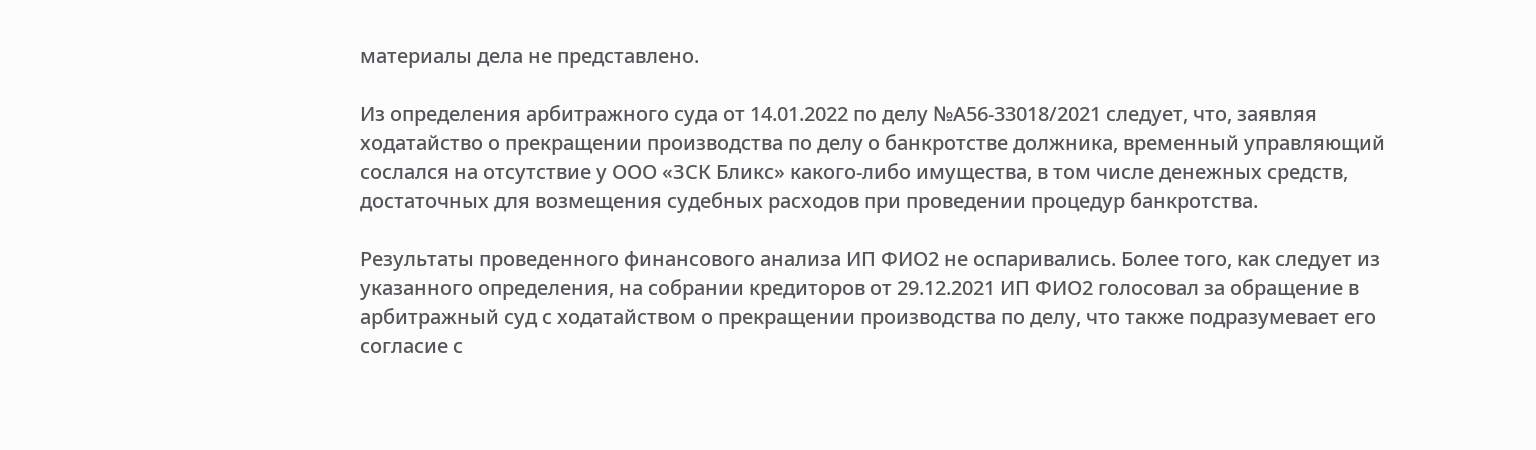материалы дела не представлено.

Из определения арбитражного суда от 14.01.2022 по делу №А56-33018/2021 следует, что, заявляя ходатайство о прекращении производства по делу о банкротстве должника, временный управляющий сослался на отсутствие у ООО «ЗСК Бликс» какого-либо имущества, в том числе денежных средств, достаточных для возмещения судебных расходов при проведении процедур банкротства.

Результаты проведенного финансового анализа ИП ФИО2 не оспаривались. Более того, как следует из указанного определения, на собрании кредиторов от 29.12.2021 ИП ФИО2 голосовал за обращение в арбитражный суд с ходатайством о прекращении производства по делу, что также подразумевает его согласие с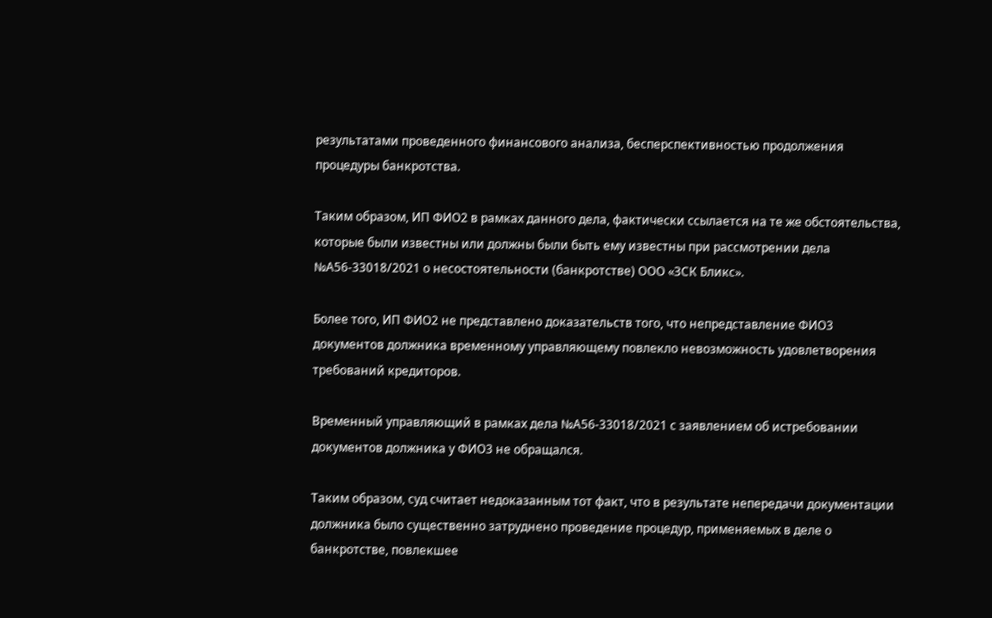результатами проведенного финансового анализа, бесперспективностью продолжения процедуры банкротства.

Таким образом, ИП ФИО2 в рамках данного дела, фактически ссылается на те же обстоятельства, которые были известны или должны были быть ему известны при рассмотрении дела №А56-33018/2021 о несостоятельности (банкротстве) ООО «ЗСК Бликс».

Более того, ИП ФИО2 не представлено доказательств того, что непредставление ФИО3 документов должника временному управляющему повлекло невозможность удовлетворения требований кредиторов.

Временный управляющий в рамках дела №А56-33018/2021 с заявлением об истребовании документов должника у ФИО3 не обращался.

Таким образом, суд считает недоказанным тот факт, что в результате непередачи документации должника было существенно затруднено проведение процедур, применяемых в деле о банкротстве, повлекшее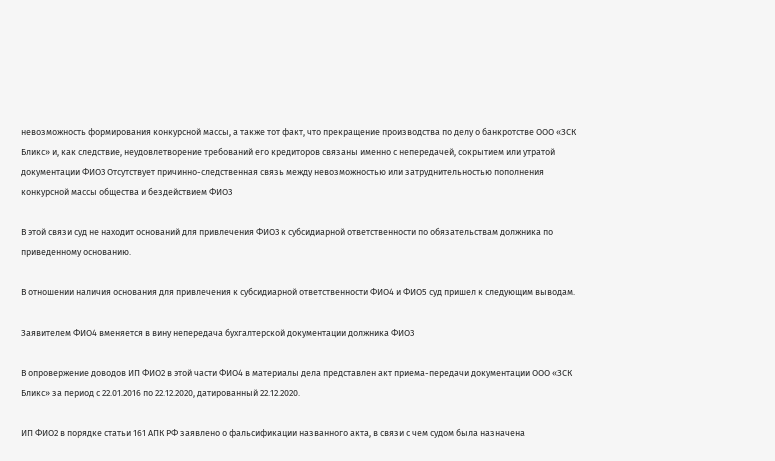невозможность формирования конкурсной массы, а также тот факт, что прекращение производства по делу о банкротстве ООО «ЗСК Бликс» и, как следствие, неудовлетворение требований его кредиторов связаны именно с непередачей, сокрытием или утратой документации ФИО3 Отсутствует причинно-следственная связь между невозможностью или затруднительностью пополнения конкурсной массы общества и бездействием ФИО3

В этой связи суд не находит оснований для привлечения ФИО3 к субсидиарной ответственности по обязательствам должника по приведенному основанию.

В отношении наличия основания для привлечения к субсидиарной ответственности ФИО4 и ФИО5 суд пришел к следующим выводам.

Заявителем ФИО4 вменяется в вину непередача бухгалтерской документации должника ФИО3

В опровержение доводов ИП ФИО2 в этой части ФИО4 в материалы дела представлен акт приема-передачи документации ООО «ЗСК Бликс» за период с 22.01.2016 по 22.12.2020, датированный 22.12.2020.

ИП ФИО2 в порядке статьи 161 АПК РФ заявлено о фальсификации названного акта, в связи с чем судом была назначена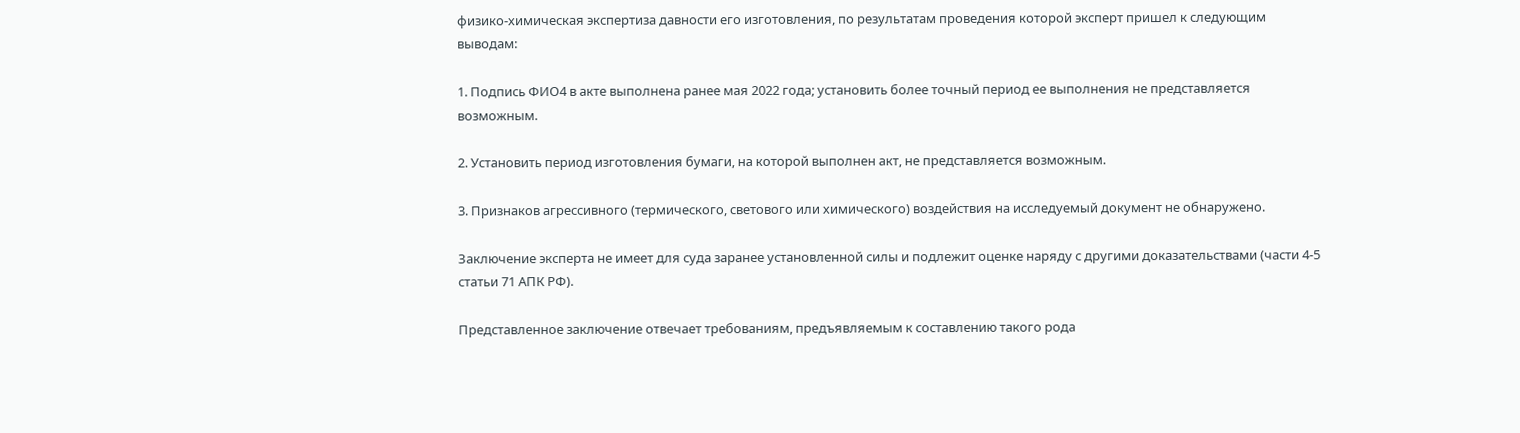физико-химическая экспертиза давности его изготовления, по результатам проведения которой эксперт пришел к следующим выводам:

1. Подпись ФИО4 в акте выполнена ранее мая 2022 года; установить более точный период ее выполнения не представляется возможным.

2. Установить период изготовления бумаги, на которой выполнен акт, не представляется возможным.

3. Признаков агрессивного (термического, светового или химического) воздействия на исследуемый документ не обнаружено.

Заключение эксперта не имеет для суда заранее установленной силы и подлежит оценке наряду с другими доказательствами (части 4-5 статьи 71 АПК РФ).

Представленное заключение отвечает требованиям, предъявляемым к составлению такого рода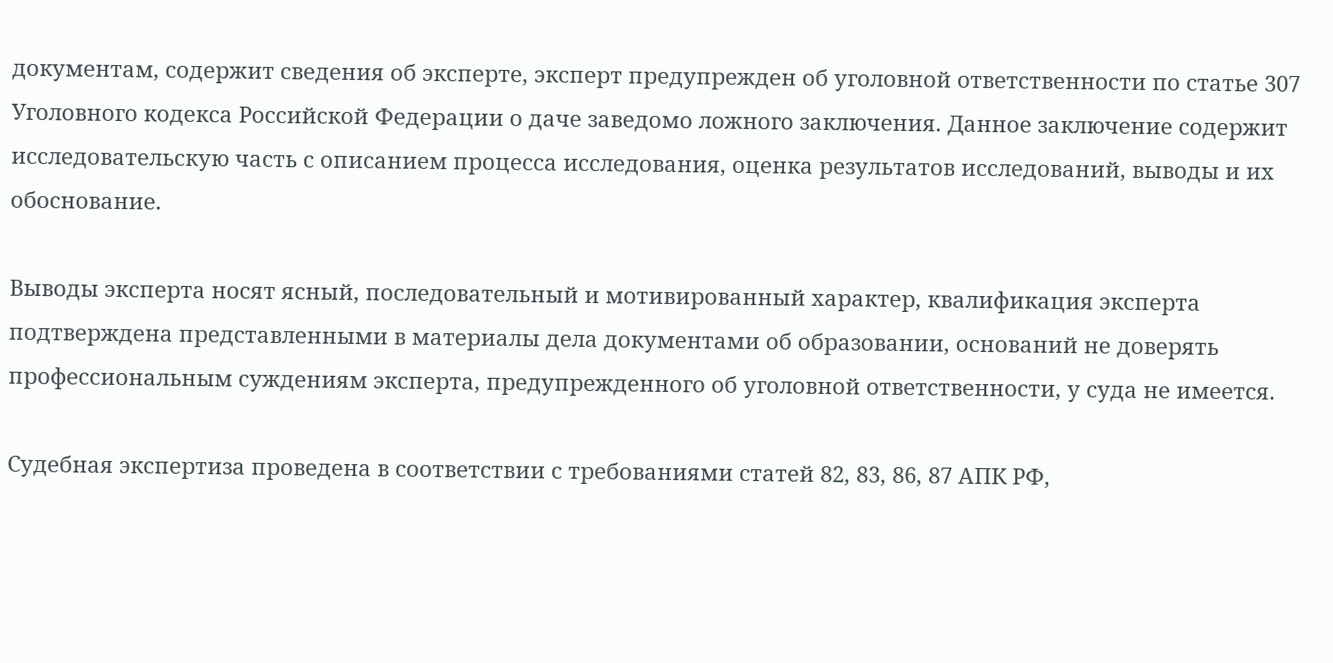документам, содержит сведения об эксперте, эксперт предупрежден об уголовной ответственности по статье 307 Уголовного кодекса Российской Федерации о даче заведомо ложного заключения. Данное заключение содержит исследовательскую часть с описанием процесса исследования, оценка результатов исследований, выводы и их обоснование.

Выводы эксперта носят ясный, последовательный и мотивированный характер, квалификация эксперта подтверждена представленными в материалы дела документами об образовании, оснований не доверять профессиональным суждениям эксперта, предупрежденного об уголовной ответственности, у суда не имеется.

Судебная экспертиза проведена в соответствии с требованиями статей 82, 83, 86, 87 АПК РФ,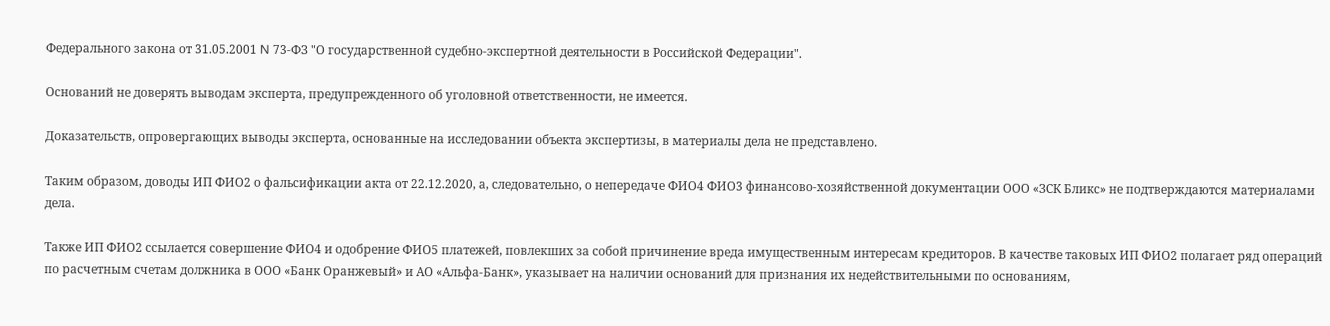Федерального закона от 31.05.2001 N 73-ФЗ "О государственной судебно-экспертной деятельности в Российской Федерации".

Оснований не доверять выводам эксперта, предупрежденного об уголовной ответственности, не имеется.

Доказательств, опровергающих выводы эксперта, основанные на исследовании объекта экспертизы, в материалы дела не представлено.

Таким образом, доводы ИП ФИО2 о фальсификации акта от 22.12.2020, а, следовательно, о непередаче ФИО4 ФИО3 финансово-хозяйственной документации ООО «ЗСК Бликс» не подтверждаются материалами дела.

Также ИП ФИО2 ссылается совершение ФИО4 и одобрение ФИО5 платежей, повлекших за собой причинение вреда имущественным интересам кредиторов. В качестве таковых ИП ФИО2 полагает ряд операций по расчетным счетам должника в ООО «Банк Оранжевый» и АО «Альфа-Банк», указывает на наличии оснований для признания их недействительными по основаниям,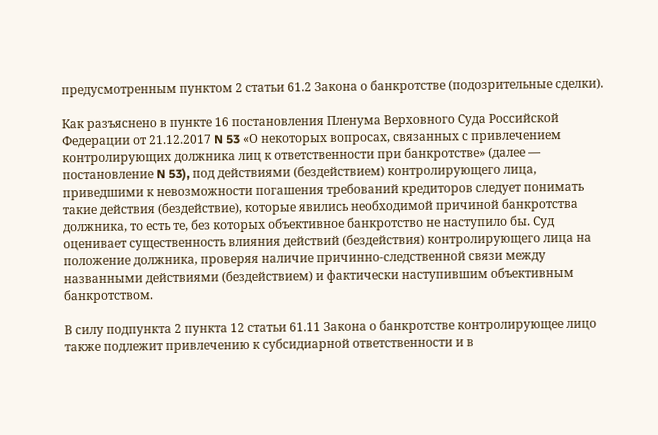предусмотренным пунктом 2 статьи 61.2 Закона о банкротстве (подозрительные сделки).

Как разъяснено в пункте 16 постановления Пленума Верховного Суда Российской Федерации от 21.12.2017 N 53 «О некоторых вопросах, связанных с привлечением контролирующих должника лиц к ответственности при банкротстве» (далее — постановление N 53), под действиями (бездействием) контролирующего лица, приведшими к невозможности погашения требований кредиторов следует понимать такие действия (бездействие), которые явились необходимой причиной банкротства должника, то есть те, без которых объективное банкротство не наступило бы. Суд оценивает существенность влияния действий (бездействия) контролирующего лица на положение должника, проверяя наличие причинно-следственной связи между названными действиями (бездействием) и фактически наступившим объективным банкротством.

В силу подпункта 2 пункта 12 статьи 61.11 Закона о банкротстве контролирующее лицо также подлежит привлечению к субсидиарной ответственности и в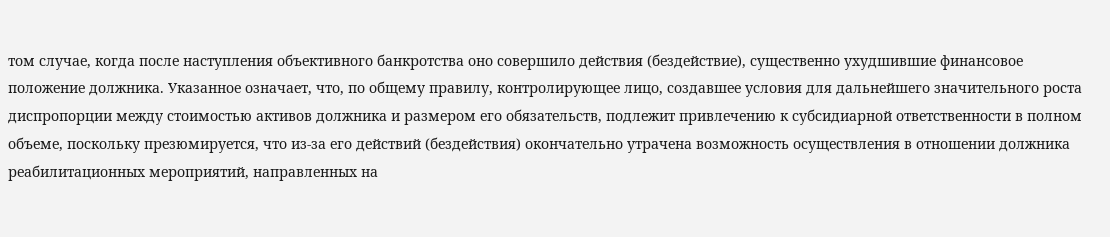том случае, когда после наступления объективного банкротства оно совершило действия (бездействие), существенно ухудшившие финансовое положение должника. Указанное означает, что, по общему правилу, контролирующее лицо, создавшее условия для дальнейшего значительного роста диспропорции между стоимостью активов должника и размером его обязательств, подлежит привлечению к субсидиарной ответственности в полном объеме, поскольку презюмируется, что из-за его действий (бездействия) окончательно утрачена возможность осуществления в отношении должника реабилитационных мероприятий, направленных на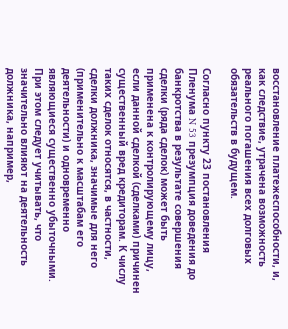восстановление платежеспособности, и, как следствие, утрачена возможность реального погашения всех долговых обязательств в будущем.

Согласно пункту 23 постановления Пленума N 53 презумпция доведения до банкротства в результате совершения сделки (ряда сделок) может быть применена к контролирующему лицу, если данной сделкой (сделками) причинен существенный вред кредиторам. К числу таких сделок относятся, в частности, сделки должника, значимые для него (применительно к масштабам его деятельности) и одновременно являющиеся существенно убыточными. При этом следует учитывать, что значительно влияют на деятельность должника, например,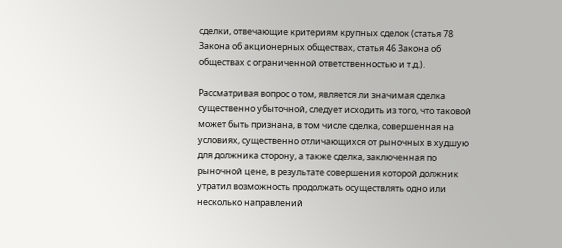сделки, отвечающие критериям крупных сделок (статья 78 Закона об акционерных обществах, статья 46 Закона об обществах с ограниченной ответственностью и т.д.).

Рассматривая вопрос о том, является ли значимая сделка существенно убыточной, следует исходить из того, что таковой может быть признана, в том числе сделка, совершенная на условиях, существенно отличающихся от рыночных в худшую для должника сторону, а также сделка, заключенная по рыночной цене, в результате совершения которой должник утратил возможность продолжать осуществлять одно или несколько направлений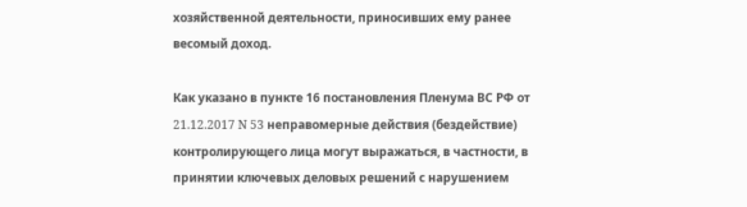хозяйственной деятельности, приносивших ему ранее весомый доход.

Как указано в пункте 16 постановления Пленума ВС РФ от 21.12.2017 N 53 неправомерные действия (бездействие) контролирующего лица могут выражаться, в частности, в принятии ключевых деловых решений с нарушением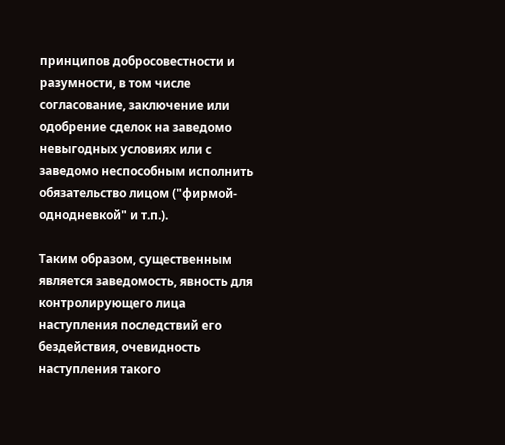принципов добросовестности и разумности, в том числе согласование, заключение или одобрение сделок на заведомо невыгодных условиях или с заведомо неспособным исполнить обязательство лицом ("фирмой-однодневкой" и т.п.).

Таким образом, существенным является заведомость, явность для контролирующего лица наступления последствий его бездействия, очевидность наступления такого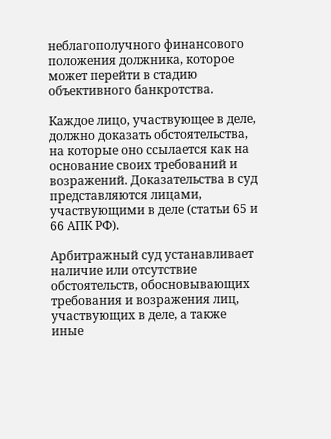неблагополучного финансового положения должника, которое может перейти в стадию объективного банкротства.

Каждое лицо, участвующее в деле, должно доказать обстоятельства, на которые оно ссылается как на основание своих требований и возражений. Доказательства в суд представляются лицами, участвующими в деле (статьи 65 и 66 АПК РФ).

Арбитражный суд устанавливает наличие или отсутствие обстоятельств, обосновывающих требования и возражения лиц, участвующих в деле, а также иные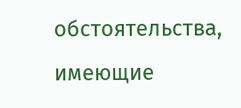обстоятельства, имеющие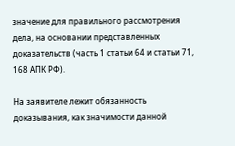значение для правильного рассмотрения дела, на основании представленных доказательств (часть 1 статьи 64 и статьи 71, 168 АПК РФ).

На заявителе лежит обязанность доказывания, как значимости данной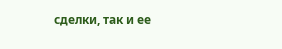сделки, так и ее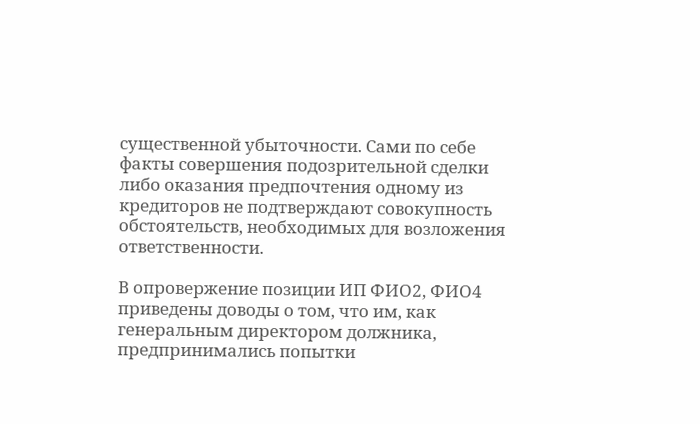существенной убыточности. Сами по себе факты совершения подозрительной сделки либо оказания предпочтения одному из кредиторов не подтверждают совокупность обстоятельств, необходимых для возложения ответственности.

В опровержение позиции ИП ФИО2, ФИО4 приведены доводы о том, что им, как генеральным директором должника, предпринимались попытки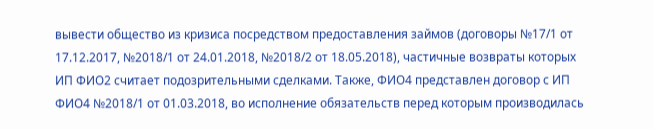вывести общество из кризиса посредством предоставления займов (договоры №17/1 от 17.12.2017, №2018/1 от 24.01.2018, №2018/2 от 18.05.2018), частичные возвраты которых ИП ФИО2 считает подозрительными сделками. Также, ФИО4 представлен договор с ИП ФИО4 №2018/1 от 01.03.2018, во исполнение обязательств перед которым производилась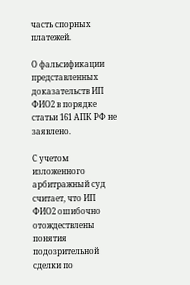часть спорных платежей.

О фальсификации представленных доказательств ИП ФИО2 в порядке статьи 161 АПК РФ не заявлено.

С учетом изложенного арбитражный суд считает, что ИП ФИО2 ошибочно отождествлены понятия подозрительной сделки по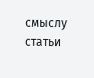смыслу статьи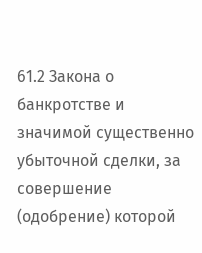61.2 Закона о банкротстве и значимой существенно убыточной сделки, за совершение (одобрение) которой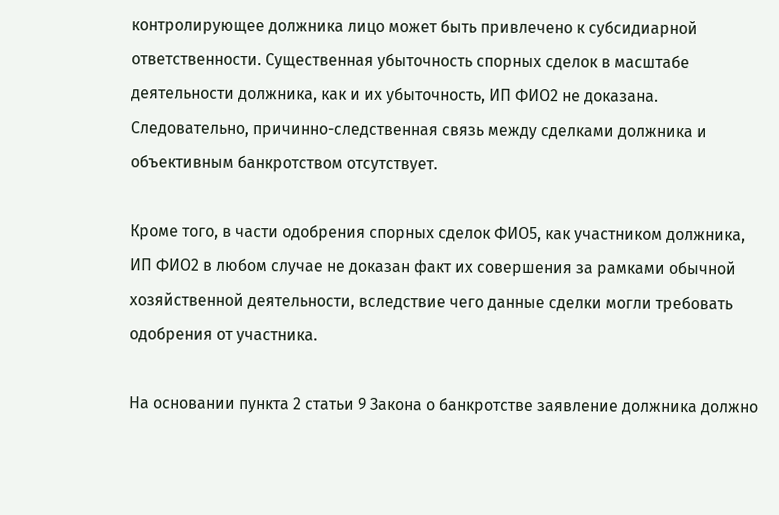контролирующее должника лицо может быть привлечено к субсидиарной ответственности. Существенная убыточность спорных сделок в масштабе деятельности должника, как и их убыточность, ИП ФИО2 не доказана. Следовательно, причинно-следственная связь между сделками должника и объективным банкротством отсутствует.

Кроме того, в части одобрения спорных сделок ФИО5, как участником должника, ИП ФИО2 в любом случае не доказан факт их совершения за рамками обычной хозяйственной деятельности, вследствие чего данные сделки могли требовать одобрения от участника.

На основании пункта 2 статьи 9 Закона о банкротстве заявление должника должно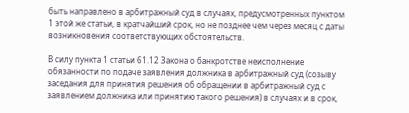быть направлено в арбитражный суд в случаях, предусмотренных пунктом 1 этой же статьи, в кратчайший срок, но не позднее чем через месяц с даты возникновения соответствующих обстоятельств.

В силу пункта 1 статьи 61.12 Закона о банкротстве неисполнение обязанности по подаче заявления должника в арбитражный суд (созыву заседания для принятия решения об обращении в арбитражный суд с заявлением должника или принятию такого решения) в случаях и в срок,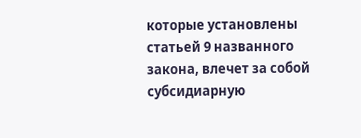которые установлены статьей 9 названного закона, влечет за собой субсидиарную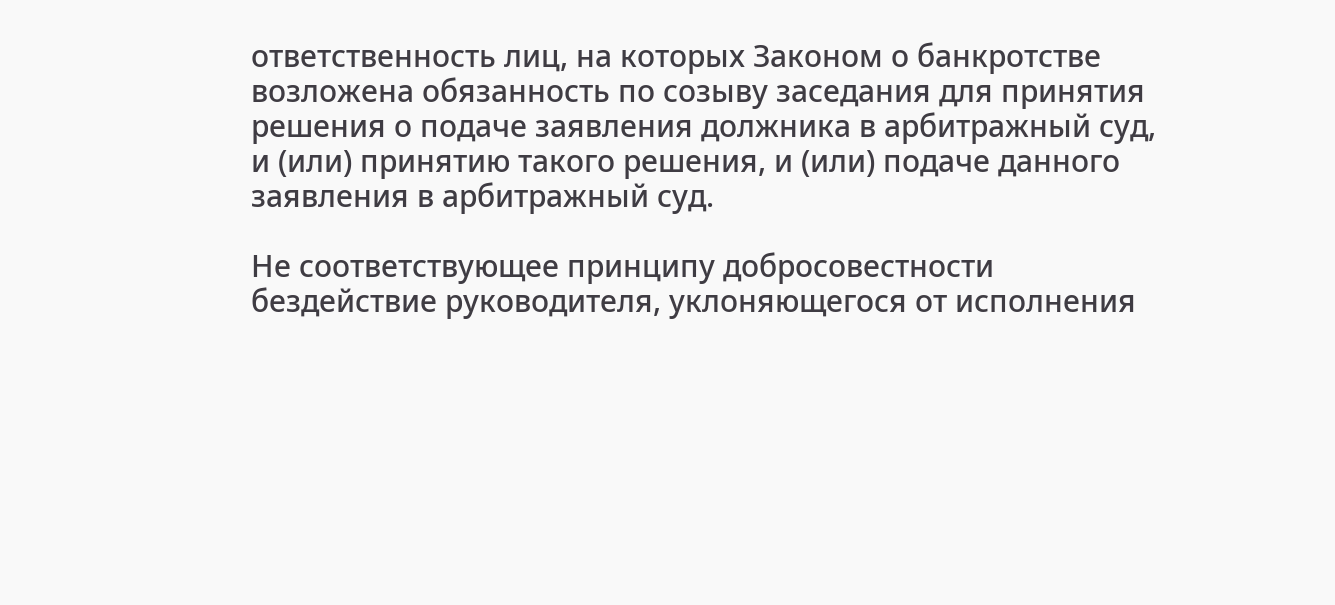ответственность лиц, на которых Законом о банкротстве возложена обязанность по созыву заседания для принятия решения о подаче заявления должника в арбитражный суд, и (или) принятию такого решения, и (или) подаче данного заявления в арбитражный суд.

Не соответствующее принципу добросовестности бездействие руководителя, уклоняющегося от исполнения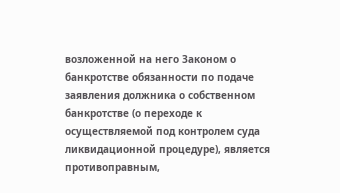возложенной на него Законом о банкротстве обязанности по подаче заявления должника о собственном банкротстве (о переходе к осуществляемой под контролем суда ликвидационной процедуре), является противоправным,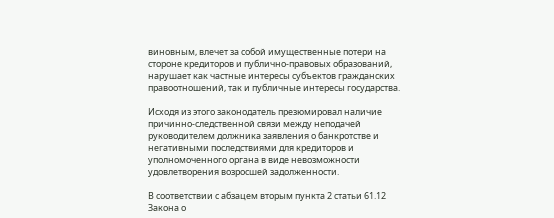виновным, влечет за собой имущественные потери на стороне кредиторов и публично-правовых образований, нарушает как частные интересы субъектов гражданских правоотношений, так и публичные интересы государства.

Исходя из этого законодатель презюмировал наличие причинно-следственной связи между неподачей руководителем должника заявления о банкротстве и негативными последствиями для кредиторов и уполномоченного органа в виде невозможности удовлетворения возросшей задолженности.

В соответствии с абзацем вторым пункта 2 статьи 61.12 Закона о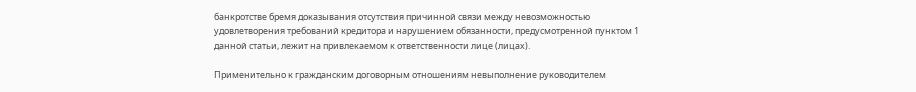банкротстве бремя доказывания отсутствия причинной связи между невозможностью удовлетворения требований кредитора и нарушением обязанности, предусмотренной пунктом 1 данной статьи, лежит на привлекаемом к ответственности лице (лицах).

Применительно к гражданским договорным отношениям невыполнение руководителем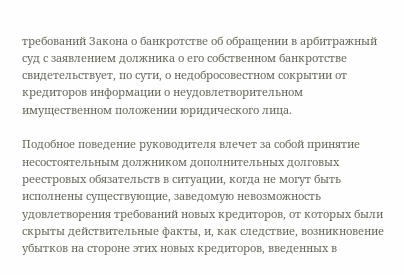требований Закона о банкротстве об обращении в арбитражный суд с заявлением должника о его собственном банкротстве свидетельствует, по сути, о недобросовестном сокрытии от кредиторов информации о неудовлетворительном имущественном положении юридического лица.

Подобное поведение руководителя влечет за собой принятие несостоятельным должником дополнительных долговых реестровых обязательств в ситуации, когда не могут быть исполнены существующие, заведомую невозможность удовлетворения требований новых кредиторов, от которых были скрыты действительные факты, и, как следствие, возникновение убытков на стороне этих новых кредиторов, введенных в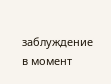заблуждение в момент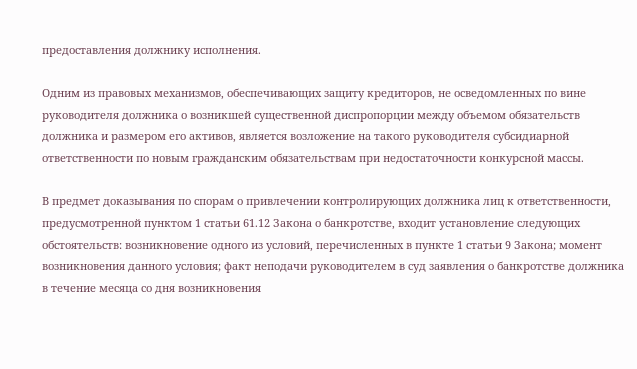предоставления должнику исполнения.

Одним из правовых механизмов, обеспечивающих защиту кредиторов, не осведомленных по вине руководителя должника о возникшей существенной диспропорции между объемом обязательств должника и размером его активов, является возложение на такого руководителя субсидиарной ответственности по новым гражданским обязательствам при недостаточности конкурсной массы.

В предмет доказывания по спорам о привлечении контролирующих должника лиц к ответственности, предусмотренной пунктом 1 статьи 61.12 Закона о банкротстве, входит установление следующих обстоятельств: возникновение одного из условий, перечисленных в пункте 1 статьи 9 Закона; момент возникновения данного условия; факт неподачи руководителем в суд заявления о банкротстве должника в течение месяца со дня возникновения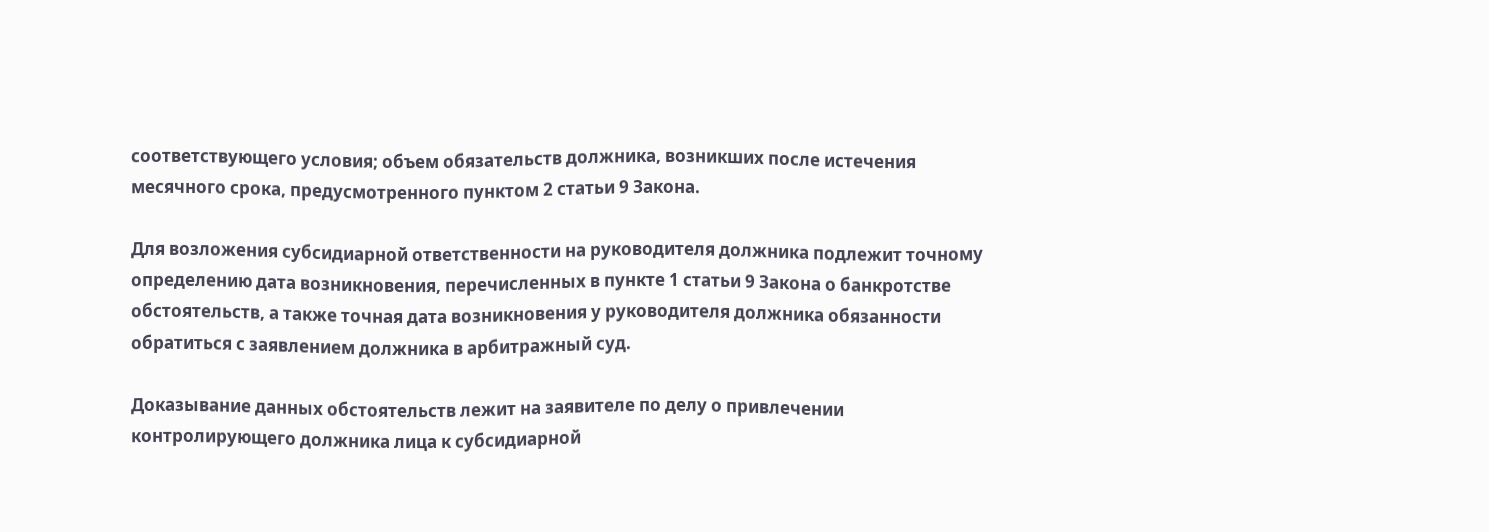соответствующего условия; объем обязательств должника, возникших после истечения месячного срока, предусмотренного пунктом 2 статьи 9 Закона.

Для возложения субсидиарной ответственности на руководителя должника подлежит точному определению дата возникновения, перечисленных в пункте 1 статьи 9 Закона о банкротстве обстоятельств, а также точная дата возникновения у руководителя должника обязанности обратиться с заявлением должника в арбитражный суд.

Доказывание данных обстоятельств лежит на заявителе по делу о привлечении контролирующего должника лица к субсидиарной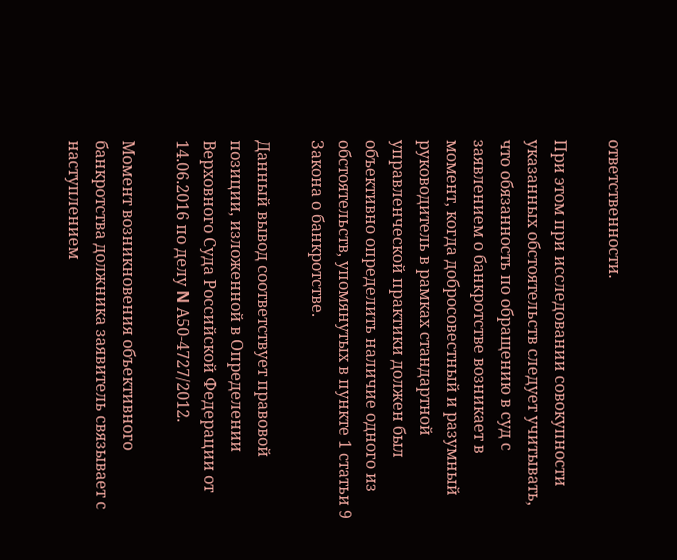ответственности.

При этом при исследовании совокупности указанных обстоятельств следует учитывать, что обязанность по обращению в суд с заявлением о банкротстве возникает в момент, когда добросовестный и разумный руководитель в рамках стандартной управленческой практики должен был объективно определить наличие одного из обстоятельств, упомянутых в пункте 1 статьи 9 Закона о банкротстве.

Данный вывод соответствует правовой позиции, изложенной в Определении Верховного Суда Российской Федерации от 14.06.2016 по делу N А50-4727/2012.

Момент возникновения объективного банкротства должника заявитель связывает с наступлением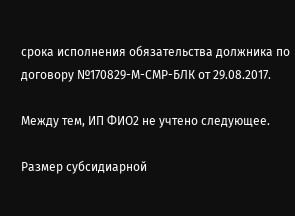срока исполнения обязательства должника по договору №170829-М-СМР-БЛК от 29.08.2017.

Между тем, ИП ФИО2 не учтено следующее.

Размер субсидиарной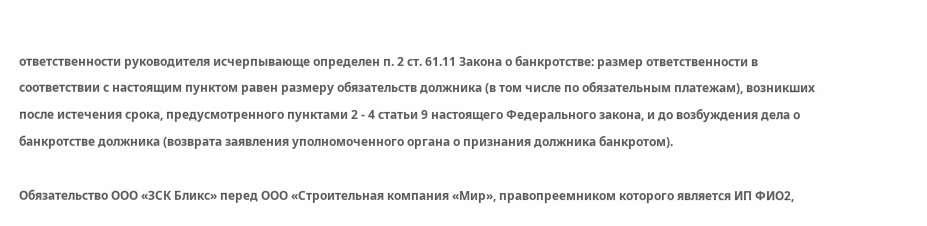ответственности руководителя исчерпывающе определен п. 2 ст. 61.11 Закона о банкротстве: размер ответственности в соответствии с настоящим пунктом равен размеру обязательств должника (в том числе по обязательным платежам), возникших после истечения срока, предусмотренного пунктами 2 - 4 статьи 9 настоящего Федерального закона, и до возбуждения дела о банкротстве должника (возврата заявления уполномоченного органа о признания должника банкротом).

Обязательство ООО «ЗСК Бликс» перед ООО «Строительная компания «Мир», правопреемником которого является ИП ФИО2,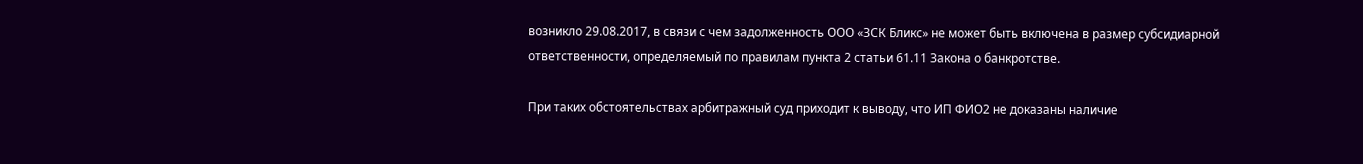возникло 29.08.2017, в связи с чем задолженность ООО «ЗСК Бликс» не может быть включена в размер субсидиарной ответственности, определяемый по правилам пункта 2 статьи 61.11 Закона о банкротстве.

При таких обстоятельствах арбитражный суд приходит к выводу, что ИП ФИО2 не доказаны наличие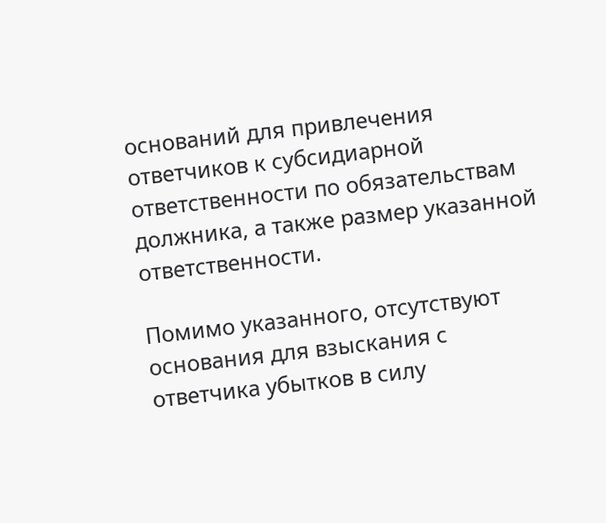оснований для привлечения ответчиков к субсидиарной ответственности по обязательствам должника, а также размер указанной ответственности.

Помимо указанного, отсутствуют основания для взыскания с ответчика убытков в силу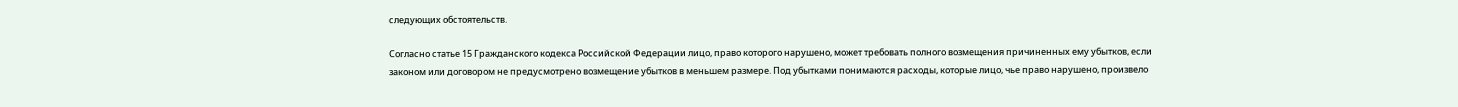следующих обстоятельств.

Согласно статье 15 Гражданского кодекса Российской Федерации лицо, право которого нарушено, может требовать полного возмещения причиненных ему убытков, если законом или договором не предусмотрено возмещение убытков в меньшем размере. Под убытками понимаются расходы, которые лицо, чье право нарушено, произвело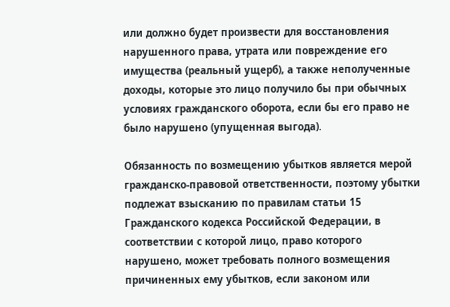или должно будет произвести для восстановления нарушенного права, утрата или повреждение его имущества (реальный ущерб), а также неполученные доходы, которые это лицо получило бы при обычных условиях гражданского оборота, если бы его право не было нарушено (упущенная выгода).

Обязанность по возмещению убытков является мерой гражданско-правовой ответственности, поэтому убытки подлежат взысканию по правилам статьи 15 Гражданского кодекса Российской Федерации, в соответствии с которой лицо, право которого нарушено, может требовать полного возмещения причиненных ему убытков, если законом или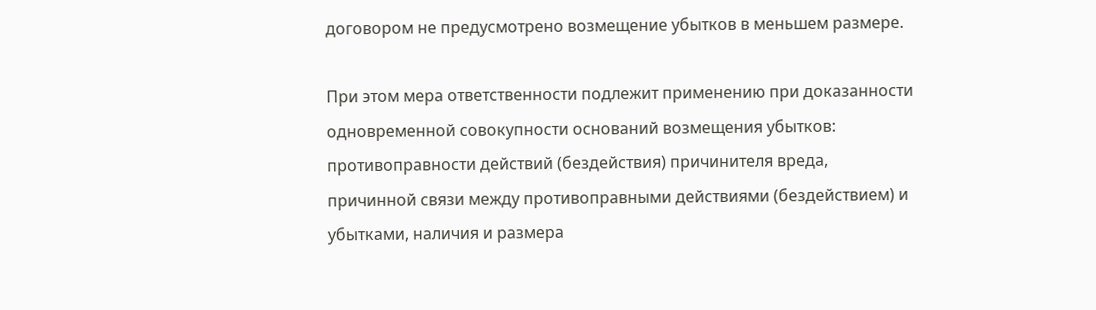договором не предусмотрено возмещение убытков в меньшем размере.

При этом мера ответственности подлежит применению при доказанности одновременной совокупности оснований возмещения убытков: противоправности действий (бездействия) причинителя вреда, причинной связи между противоправными действиями (бездействием) и убытками, наличия и размера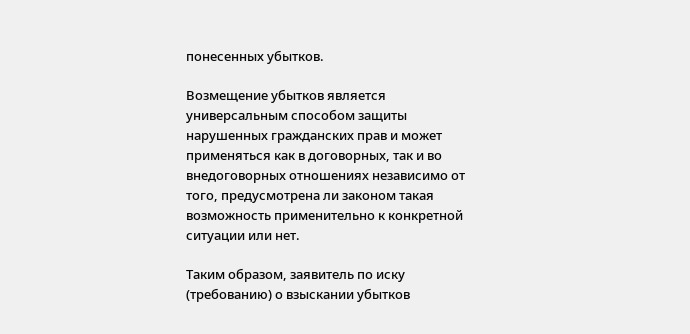понесенных убытков.

Возмещение убытков является универсальным способом защиты нарушенных гражданских прав и может применяться как в договорных, так и во внедоговорных отношениях независимо от того, предусмотрена ли законом такая возможность применительно к конкретной ситуации или нет.

Таким образом, заявитель по иску (требованию) о взыскании убытков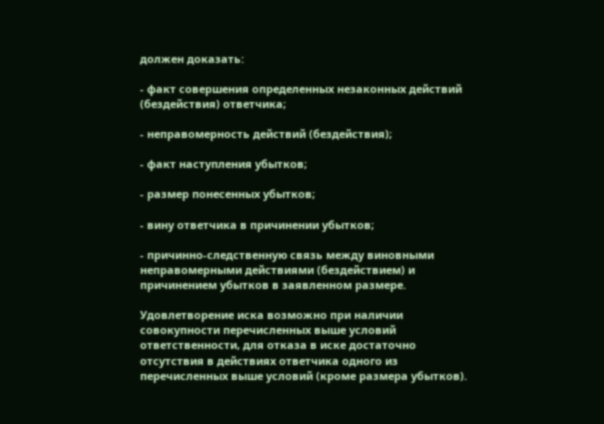должен доказать:

- факт совершения определенных незаконных действий (бездействия) ответчика;

- неправомерность действий (бездействия);

- факт наступления убытков;

- размер понесенных убытков;

- вину ответчика в причинении убытков;

- причинно-следственную связь между виновными неправомерными действиями (бездействием) и причинением убытков в заявленном размере.

Удовлетворение иска возможно при наличии совокупности перечисленных выше условий ответственности, для отказа в иске достаточно отсутствия в действиях ответчика одного из перечисленных выше условий (кроме размера убытков).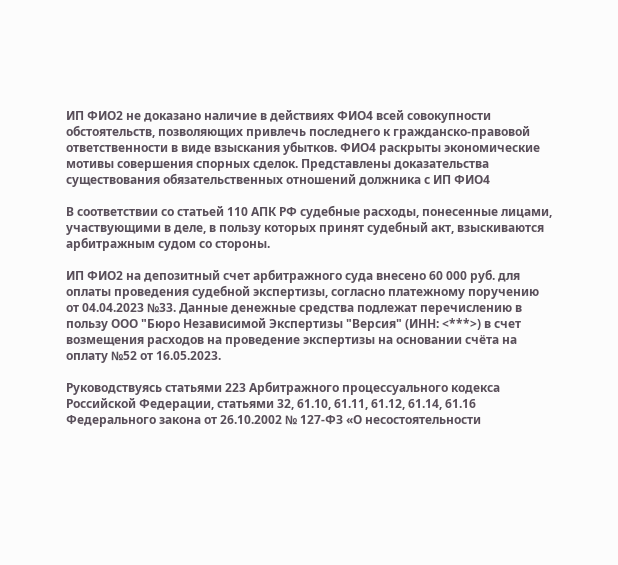ИП ФИО2 не доказано наличие в действиях ФИО4 всей совокупности обстоятельств, позволяющих привлечь последнего к гражданско-правовой ответственности в виде взыскания убытков. ФИО4 раскрыты экономические мотивы совершения спорных сделок. Представлены доказательства существования обязательственных отношений должника с ИП ФИО4

В соответствии со статьей 110 АПК РФ судебные расходы, понесенные лицами, участвующими в деле, в пользу которых принят судебный акт, взыскиваются арбитражным судом со стороны.

ИП ФИО2 на депозитный счет арбитражного суда внесено 60 000 руб. для оплаты проведения судебной экспертизы, согласно платежному поручению от 04.04.2023 №33. Данные денежные средства подлежат перечислению в пользу ООО "Бюро Независимой Экспертизы "Версия" (ИНН: <***>) в счет возмещения расходов на проведение экспертизы на основании счёта на оплату №52 от 16.05.2023.

Руководствуясь статьями 223 Арбитражного процессуального кодекса Российской Федерации, статьями 32, 61.10, 61.11, 61.12, 61.14, 61.16 Федерального закона от 26.10.2002 № 127-ФЗ «О несостоятельности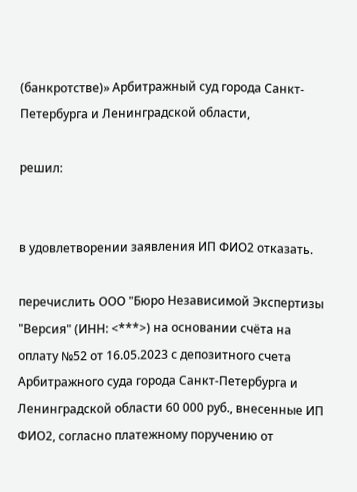(банкротстве)» Арбитражный суд города Санкт-Петербурга и Ленинградской области,

решил:


в удовлетворении заявления ИП ФИО2 отказать.

перечислить ООО "Бюро Независимой Экспертизы "Версия" (ИНН: <***>) на основании счёта на оплату №52 от 16.05.2023 с депозитного счета Арбитражного суда города Санкт-Петербурга и Ленинградской области 60 000 руб., внесенные ИП ФИО2, согласно платежному поручению от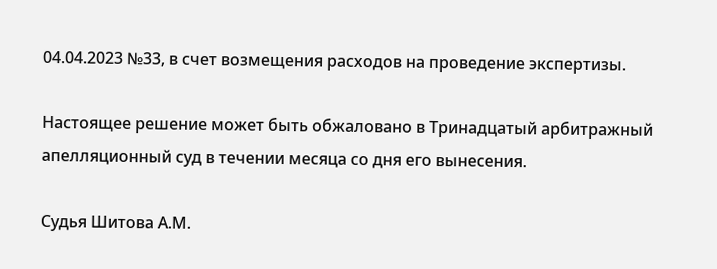04.04.2023 №33, в счет возмещения расходов на проведение экспертизы.

Настоящее решение может быть обжаловано в Тринадцатый арбитражный апелляционный суд в течении месяца со дня его вынесения.

Судья Шитова А.М.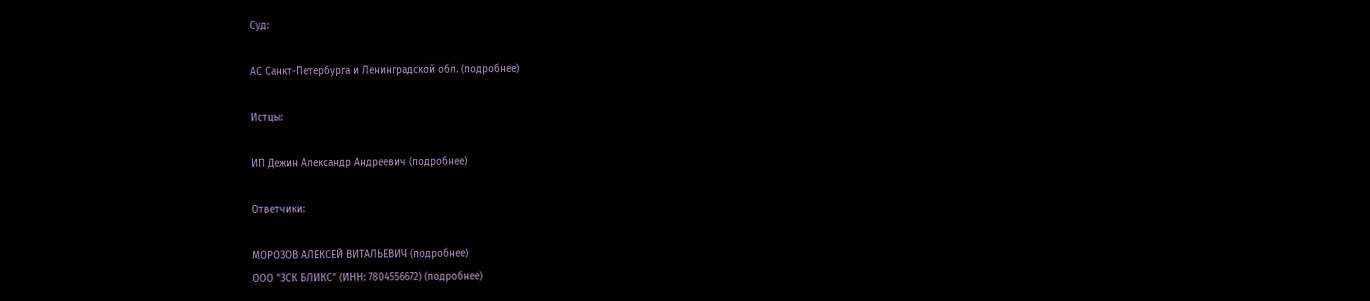Суд:

АС Санкт-Петербурга и Ленинградской обл. (подробнее)

Истцы:

ИП Дежин Александр Андреевич (подробнее)

Ответчики:

МОРОЗОВ АЛЕКСЕЙ ВИТАЛЬЕВИЧ (подробнее)
ООО "ЗСК БЛИКС" (ИНН: 7804556672) (подробнее)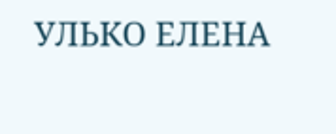УЛЬКО ЕЛЕНА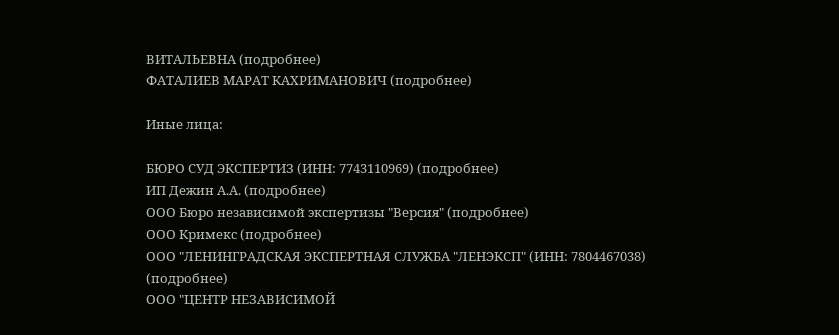ВИТАЛЬЕВНА (подробнее)
ФАТАЛИЕВ МАРАТ КАХРИМАНОВИЧ (подробнее)

Иные лица:

БЮРО СУД ЭКСПЕРТИЗ (ИНН: 7743110969) (подробнее)
ИП Дежин А.А. (подробнее)
ООО Бюро независимой экспертизы "Версия" (подробнее)
ООО Кримекс (подробнее)
ООО "ЛЕНИНГРАДСКАЯ ЭКСПЕРТНАЯ СЛУЖБА "ЛЕНЭКСП" (ИНН: 7804467038) (подробнее)
ООО "ЦЕНТР НЕЗАВИСИМОЙ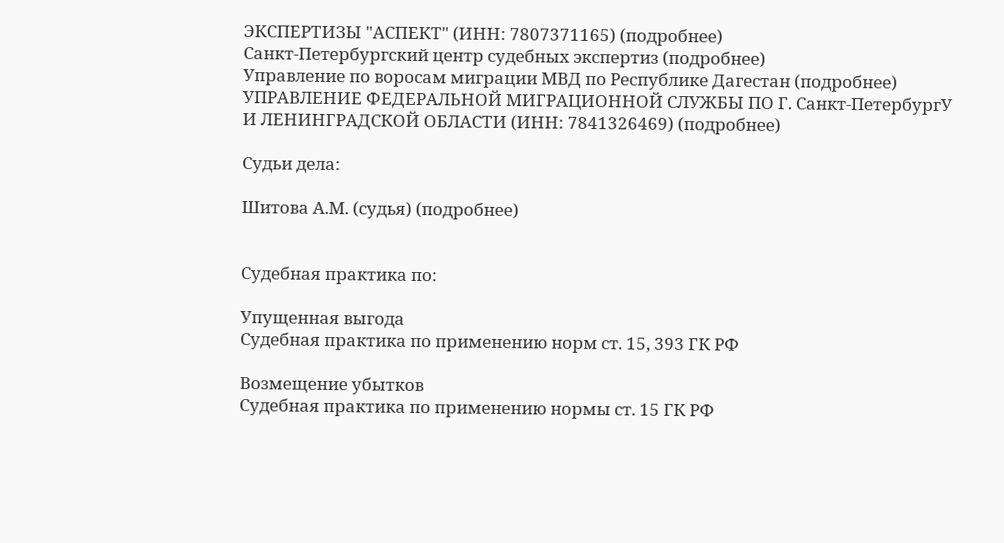ЭКСПЕРТИЗЫ "АСПЕКТ" (ИНН: 7807371165) (подробнее)
Санкт-Петербургский центр судебных экспертиз (подробнее)
Управление по воросам миграции МВД по Республике Дагестан (подробнее)
УПРАВЛЕНИЕ ФЕДЕРАЛЬНОЙ МИГРАЦИОННОЙ СЛУЖБЫ ПО Г. Санкт-ПетербургУ И ЛЕНИНГРАДСКОЙ ОБЛАСТИ (ИНН: 7841326469) (подробнее)

Судьи дела:

Шитова А.М. (судья) (подробнее)


Судебная практика по:

Упущенная выгода
Судебная практика по применению норм ст. 15, 393 ГК РФ

Возмещение убытков
Судебная практика по применению нормы ст. 15 ГК РФ